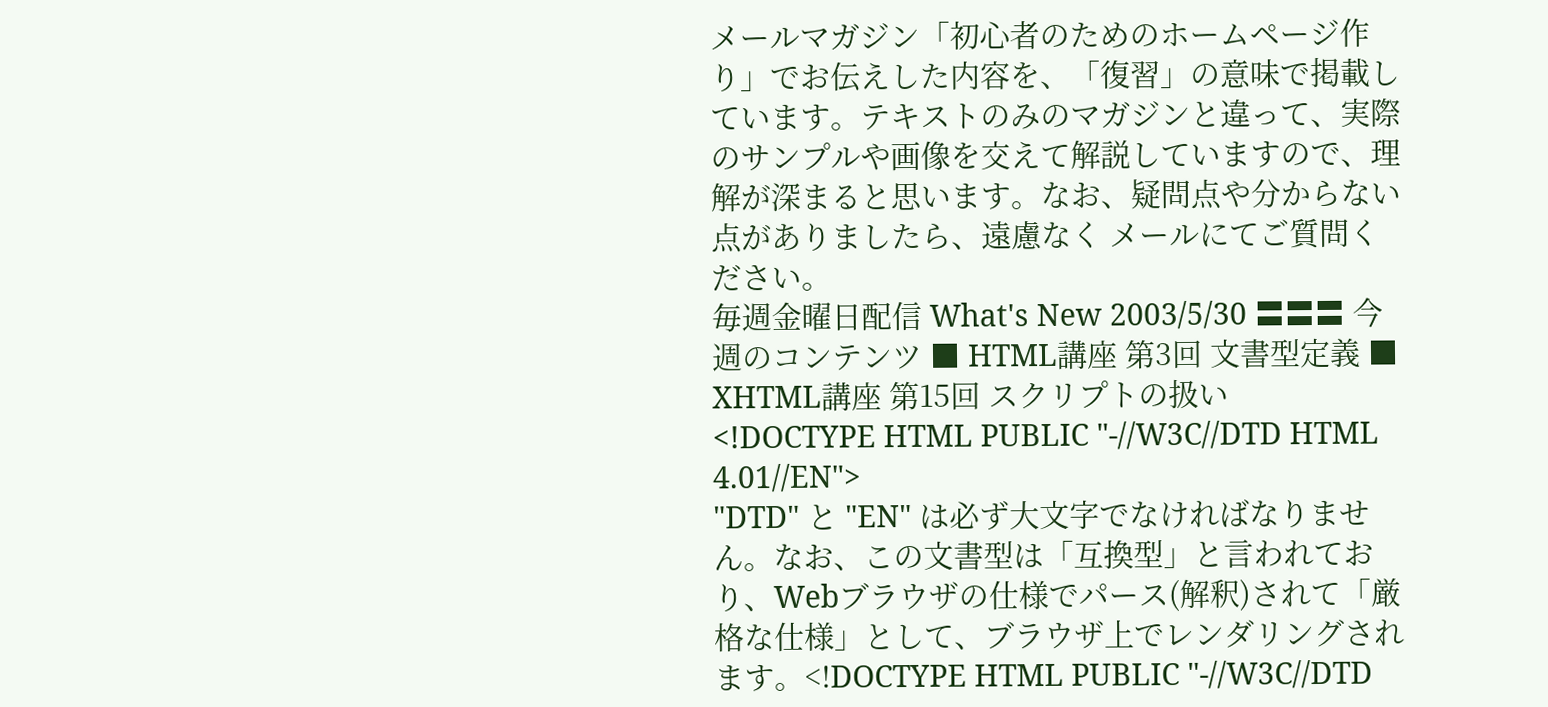メールマガジン「初心者のためのホームページ作り」でお伝えした内容を、「復習」の意味で掲載しています。テキストのみのマガジンと違って、実際のサンプルや画像を交えて解説していますので、理解が深まると思います。なお、疑問点や分からない点がありましたら、遠慮なく メールにてご質問ください。
毎週金曜日配信 What's New 2003/5/30 〓〓〓 今週のコンテンツ ■ HTML講座 第3回 文書型定義 ■ XHTML講座 第15回 スクリプトの扱い
<!DOCTYPE HTML PUBLIC "-//W3C//DTD HTML 4.01//EN">
"DTD" と "EN" は必ず大文字でなければなりません。なお、この文書型は「互換型」と言われており、Webブラウザの仕様でパース(解釈)されて「厳格な仕様」として、ブラウザ上でレンダリングされます。<!DOCTYPE HTML PUBLIC "-//W3C//DTD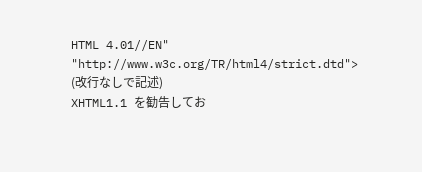HTML 4.01//EN" "http://www.w3c.org/TR/html4/strict.dtd"> (改行なしで記述)
XHTML1.1 を勧告してお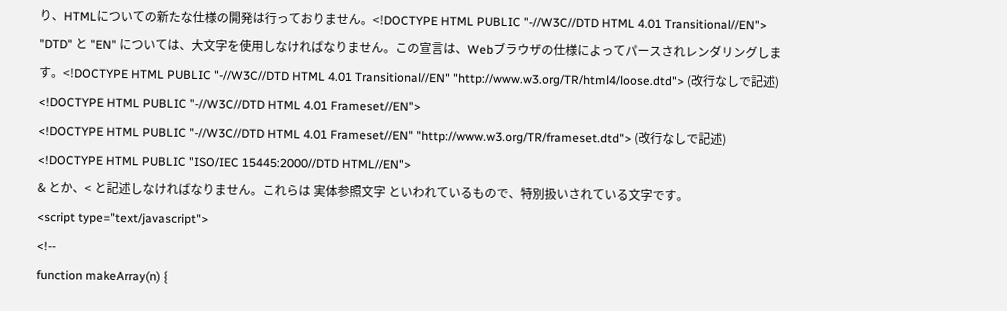り、HTMLについての新たな仕様の開発は行っておりません。<!DOCTYPE HTML PUBLIC "-//W3C//DTD HTML 4.01 Transitional//EN">
"DTD" と "EN" については、大文字を使用しなければなりません。この宣言は、Webブラウザの仕様によってパースされレンダリングします。<!DOCTYPE HTML PUBLIC "-//W3C//DTD HTML 4.01 Transitional//EN" "http://www.w3.org/TR/html4/loose.dtd"> (改行なしで記述)
<!DOCTYPE HTML PUBLIC "-//W3C//DTD HTML 4.01 Frameset//EN">
<!DOCTYPE HTML PUBLIC "-//W3C//DTD HTML 4.01 Frameset//EN" "http://www.w3.org/TR/frameset.dtd"> (改行なしで記述)
<!DOCTYPE HTML PUBLIC "ISO/IEC 15445:2000//DTD HTML//EN">
& とか、< と記述しなければなりません。これらは 実体参照文字 といわれているもので、特別扱いされている文字です。
<script type="text/javascript">
<!--
function makeArray(n) {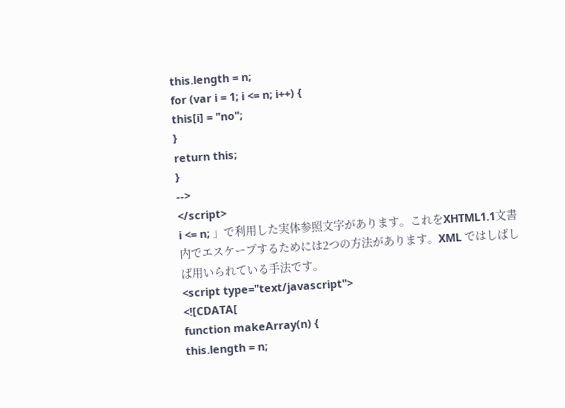this.length = n;
for (var i = 1; i <= n; i++) {
this[i] = "no";
}
return this;
}
-->
</script>
i <= n; 」で利用した実体参照文字があります。これをXHTML1.1文書内でエスケープするためには2つの方法があります。XML ではしばしば用いられている手法です。
<script type="text/javascript">
<![CDATA[
function makeArray(n) {
this.length = n;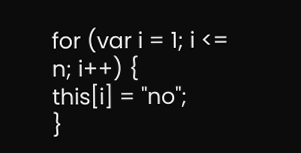for (var i = 1; i <= n; i++) {
this[i] = "no";
}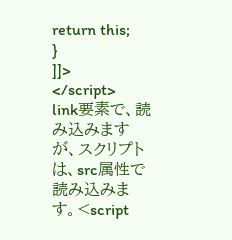return this;
}
]]>
</script>
link要素で、読み込みますが、スクリプトは、src属性で読み込みます。<script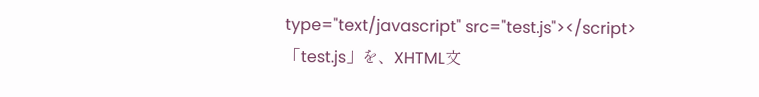type="text/javascript" src="test.js"></script>
「test.js」を、XHTML文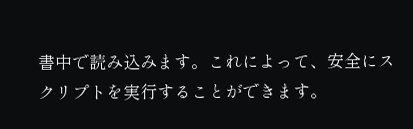書中で読み込みます。これによって、安全にスクリプトを実行することができます。